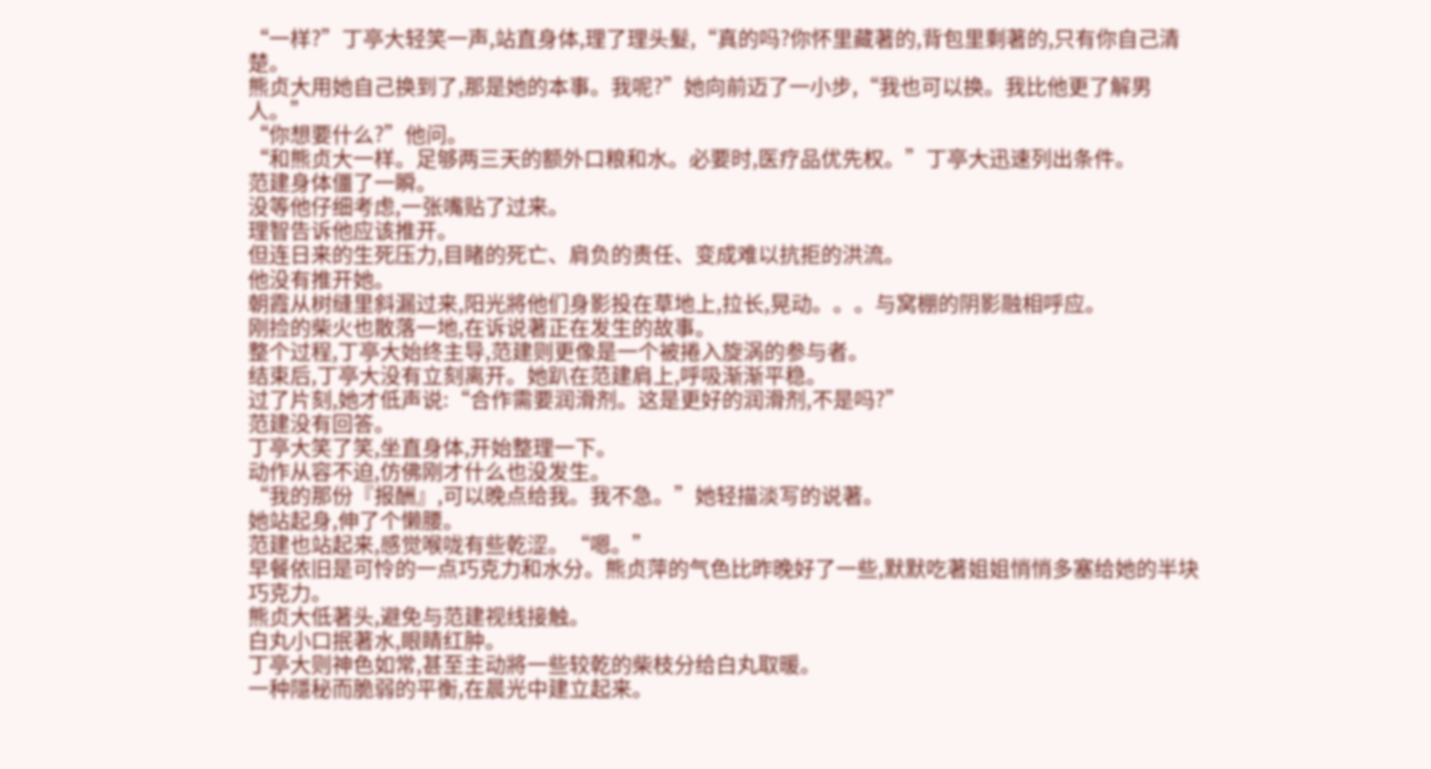“一样?”丁亭大轻笑一声,站直身体,理了理头髮,“真的吗?你怀里藏著的,背包里剩著的,只有你自己清楚。
熊贞大用她自己换到了,那是她的本事。我呢?”她向前迈了一小步,“我也可以换。我比他更了解男人。”
“你想要什么?”他问。
“和熊贞大一样。足够两三天的额外口粮和水。必要时,医疗品优先权。”丁亭大迅速列出条件。
范建身体僵了一瞬。
没等他仔细考虑,一张嘴贴了过来。
理智告诉他应该推开。
但连日来的生死压力,目睹的死亡、肩负的责任、变成难以抗拒的洪流。
他没有推开她。
朝霞从树缝里斜漏过来,阳光將他们身影投在草地上,拉长,晃动。。。与窝棚的阴影融相呼应。
刚捡的柴火也散落一地,在诉说著正在发生的故事。
整个过程,丁亭大始终主导,范建则更像是一个被捲入旋涡的参与者。
结束后,丁亭大没有立刻离开。她趴在范建肩上,呼吸渐渐平稳。
过了片刻,她才低声说:“合作需要润滑剂。这是更好的润滑剂,不是吗?”
范建没有回答。
丁亭大笑了笑,坐直身体,开始整理一下。
动作从容不迫,仿佛刚才什么也没发生。
“我的那份『报酬』,可以晚点给我。我不急。”她轻描淡写的说著。
她站起身,伸了个懒腰。
范建也站起来,感觉喉咙有些乾涩。“嗯。”
早餐依旧是可怜的一点巧克力和水分。熊贞萍的气色比昨晚好了一些,默默吃著姐姐悄悄多塞给她的半块巧克力。
熊贞大低著头,避免与范建视线接触。
白丸小口抿著水,眼睛红肿。
丁亭大则神色如常,甚至主动將一些较乾的柴枝分给白丸取暖。
一种隱秘而脆弱的平衡,在晨光中建立起来。